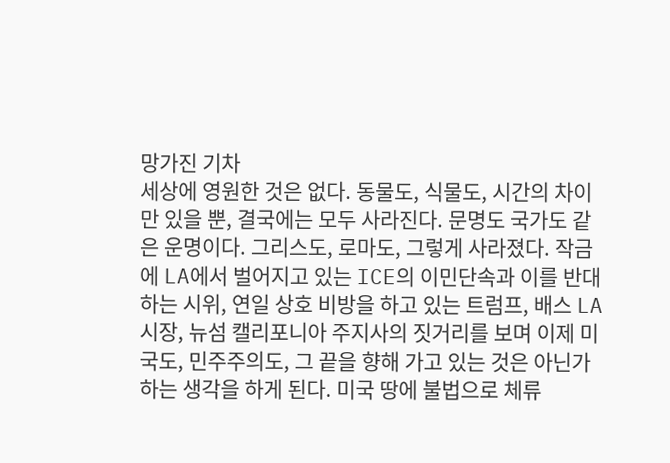망가진 기차
세상에 영원한 것은 없다. 동물도, 식물도, 시간의 차이만 있을 뿐, 결국에는 모두 사라진다. 문명도 국가도 같은 운명이다. 그리스도, 로마도, 그렇게 사라졌다. 작금에 LA에서 벌어지고 있는 ICE의 이민단속과 이를 반대하는 시위, 연일 상호 비방을 하고 있는 트럼프, 배스 LA 시장, 뉴섬 캘리포니아 주지사의 짓거리를 보며 이제 미국도, 민주주의도, 그 끝을 향해 가고 있는 것은 아닌가 하는 생각을 하게 된다. 미국 땅에 불법으로 체류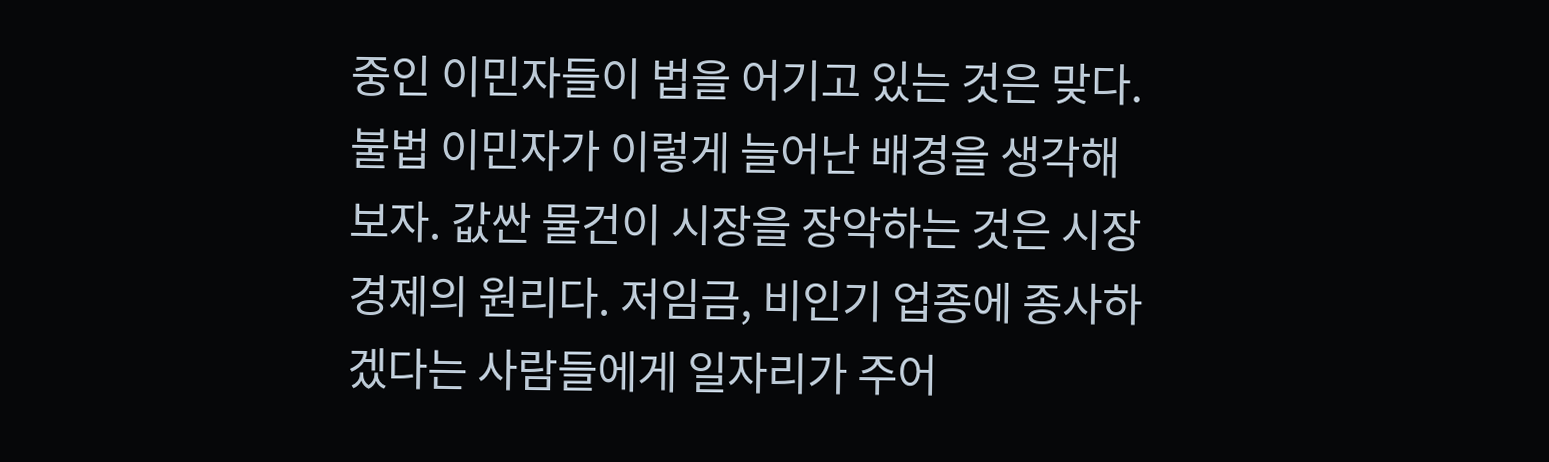중인 이민자들이 법을 어기고 있는 것은 맞다. 불법 이민자가 이렇게 늘어난 배경을 생각해 보자. 값싼 물건이 시장을 장악하는 것은 시장경제의 원리다. 저임금, 비인기 업종에 종사하겠다는 사람들에게 일자리가 주어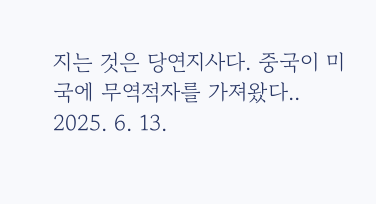지는 것은 당연지사다. 중국이 미국에 무역적자를 가져왔다..
2025. 6. 13.